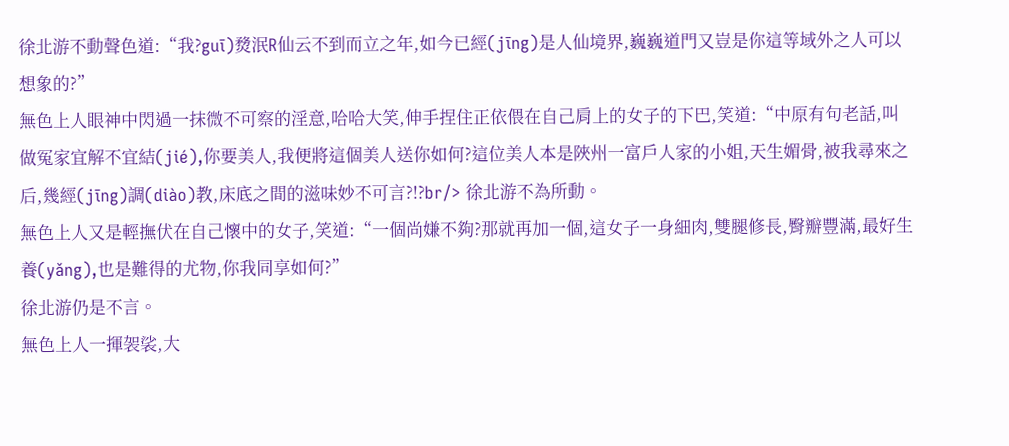徐北游不動聲色道:“我?guī)熃泯R仙云不到而立之年,如今已經(jīng)是人仙境界,巍巍道門又豈是你這等域外之人可以想象的?”
無色上人眼神中閃過一抹微不可察的淫意,哈哈大笑,伸手捏住正依偎在自己肩上的女子的下巴,笑道:“中原有句老話,叫做冤家宜解不宜結(jié),你要美人,我便將這個美人送你如何?這位美人本是陜州一富戶人家的小姐,天生媚骨,被我尋來之后,幾經(jīng)調(diào)教,床底之間的滋味妙不可言?!?br/> 徐北游不為所動。
無色上人又是輕撫伏在自己懷中的女子,笑道:“一個尚嫌不夠?那就再加一個,這女子一身細肉,雙腿修長,臀瓣豐滿,最好生養(yǎng),也是難得的尤物,你我同享如何?”
徐北游仍是不言。
無色上人一揮袈裟,大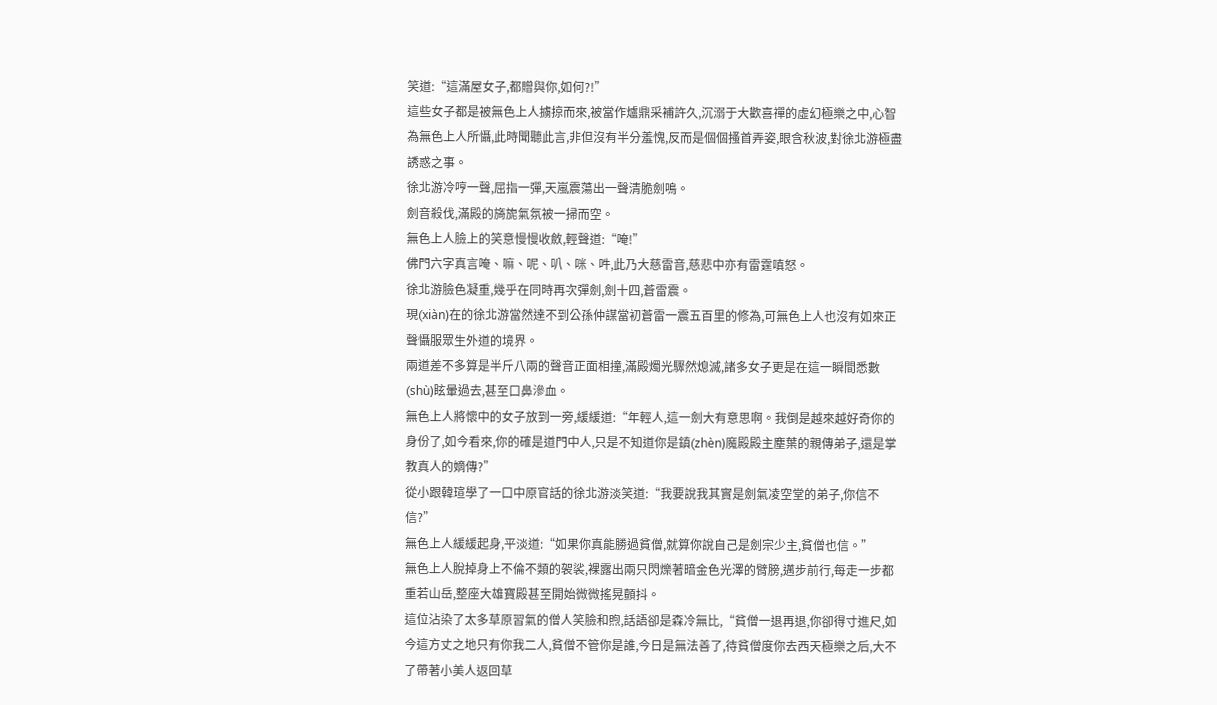笑道:“這滿屋女子,都贈與你,如何?!”
這些女子都是被無色上人擄掠而來,被當作爐鼎采補許久,沉溺于大歡喜禪的虛幻極樂之中,心智為無色上人所懾,此時聞聽此言,非但沒有半分羞愧,反而是個個搔首弄姿,眼含秋波,對徐北游極盡誘惑之事。
徐北游冷哼一聲,屈指一彈,天嵐震蕩出一聲清脆劍鳴。
劍音殺伐,滿殿的旖旎氣氛被一掃而空。
無色上人臉上的笑意慢慢收斂,輕聲道:“唵!”
佛門六字真言唵、嘛、呢、叭、咪、吽,此乃大慈雷音,慈悲中亦有雷霆嗔怒。
徐北游臉色凝重,幾乎在同時再次彈劍,劍十四,蒼雷震。
現(xiàn)在的徐北游當然達不到公孫仲謀當初蒼雷一震五百里的修為,可無色上人也沒有如來正聲懾服眾生外道的境界。
兩道差不多算是半斤八兩的聲音正面相撞,滿殿燭光驟然熄滅,諸多女子更是在這一瞬間悉數(shù)眩暈過去,甚至口鼻滲血。
無色上人將懷中的女子放到一旁,緩緩道:“年輕人,這一劍大有意思啊。我倒是越來越好奇你的身份了,如今看來,你的確是道門中人,只是不知道你是鎮(zhèn)魔殿殿主塵葉的親傳弟子,還是掌教真人的嫡傳?”
從小跟韓瑄學了一口中原官話的徐北游淡笑道:“我要說我其實是劍氣凌空堂的弟子,你信不信?”
無色上人緩緩起身,平淡道:“如果你真能勝過貧僧,就算你說自己是劍宗少主,貧僧也信。”
無色上人脫掉身上不倫不類的袈裟,裸露出兩只閃爍著暗金色光澤的臂膀,邁步前行,每走一步都重若山岳,整座大雄寶殿甚至開始微微搖晃顫抖。
這位沾染了太多草原習氣的僧人笑臉和煦,話語卻是森冷無比,“貧僧一退再退,你卻得寸進尺,如今這方丈之地只有你我二人,貧僧不管你是誰,今日是無法善了,待貧僧度你去西天極樂之后,大不了帶著小美人返回草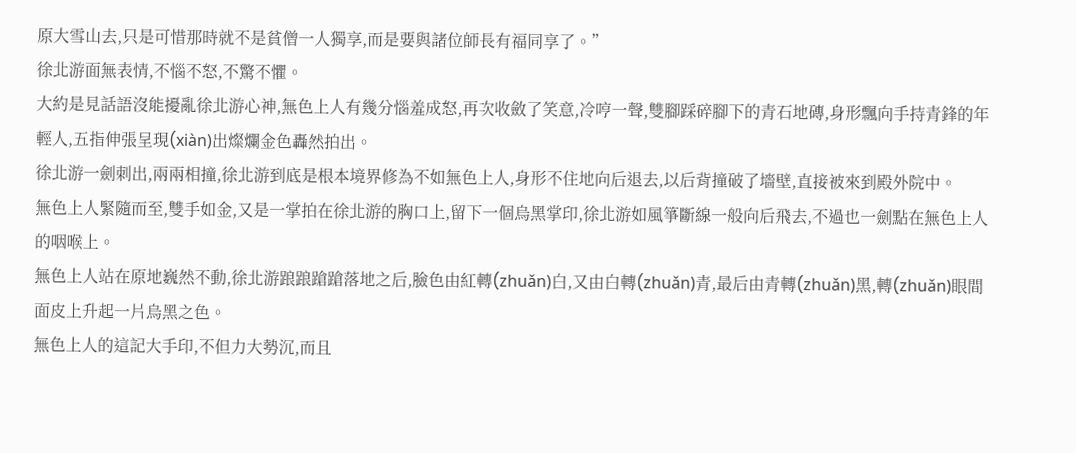原大雪山去,只是可惜那時就不是貧僧一人獨享,而是要與諸位師長有福同享了。”
徐北游面無表情,不惱不怒,不驚不懼。
大約是見話語沒能擾亂徐北游心神,無色上人有幾分惱羞成怒,再次收斂了笑意,冷哼一聲,雙腳踩碎腳下的青石地磚,身形飄向手持青鋒的年輕人,五指伸張呈現(xiàn)出燦爛金色轟然拍出。
徐北游一劍刺出,兩兩相撞,徐北游到底是根本境界修為不如無色上人,身形不住地向后退去,以后背撞破了墻壁,直接被來到殿外院中。
無色上人緊隨而至,雙手如金,又是一掌拍在徐北游的胸口上,留下一個烏黑掌印,徐北游如風箏斷線一般向后飛去,不過也一劍點在無色上人的咽喉上。
無色上人站在原地巍然不動,徐北游踉踉蹌蹌落地之后,臉色由紅轉(zhuǎn)白,又由白轉(zhuǎn)青,最后由青轉(zhuǎn)黑,轉(zhuǎn)眼間面皮上升起一片烏黑之色。
無色上人的這記大手印,不但力大勢沉,而且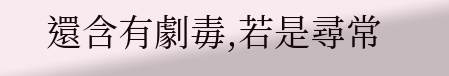還含有劇毒,若是尋常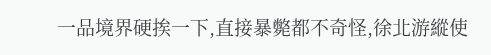一品境界硬挨一下,直接暴斃都不奇怪,徐北游縱使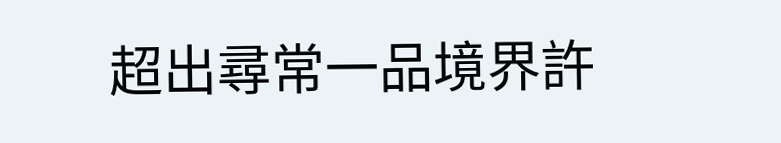超出尋常一品境界許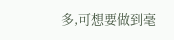多,可想要做到毫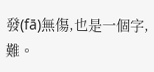發(fā)無傷,也是一個字,難。